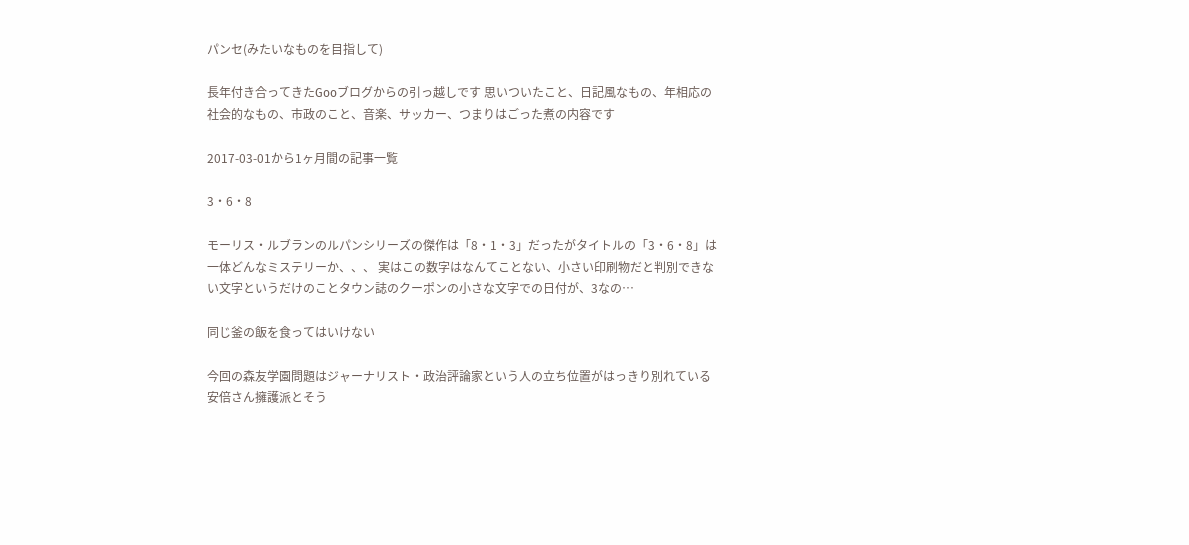パンセ(みたいなものを目指して)

長年付き合ってきたGooブログからの引っ越しです 思いついたこと、日記風なもの、年相応の社会的なもの、市政のこと、音楽、サッカー、つまりはごった煮の内容です

2017-03-01から1ヶ月間の記事一覧

3・6・8

モーリス・ルブランのルパンシリーズの傑作は「8・1・3」だったがタイトルの「3・6・8」は一体どんなミステリーか、、、 実はこの数字はなんてことない、小さい印刷物だと判別できない文字というだけのことタウン誌のクーポンの小さな文字での日付が、3なの…

同じ釜の飯を食ってはいけない

今回の森友学園問題はジャーナリスト・政治評論家という人の立ち位置がはっきり別れている安倍さん擁護派とそう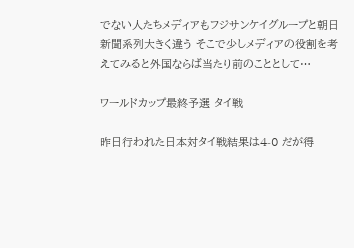でない人たちメディアもフジサンケイグループと朝日新聞系列大きく違う そこで少しメディアの役割を考えてみると外国ならば当たり前のこととして…

ワールドカップ最終予選 タイ戦

昨日行われた日本対タイ戦結果は4-0 だが得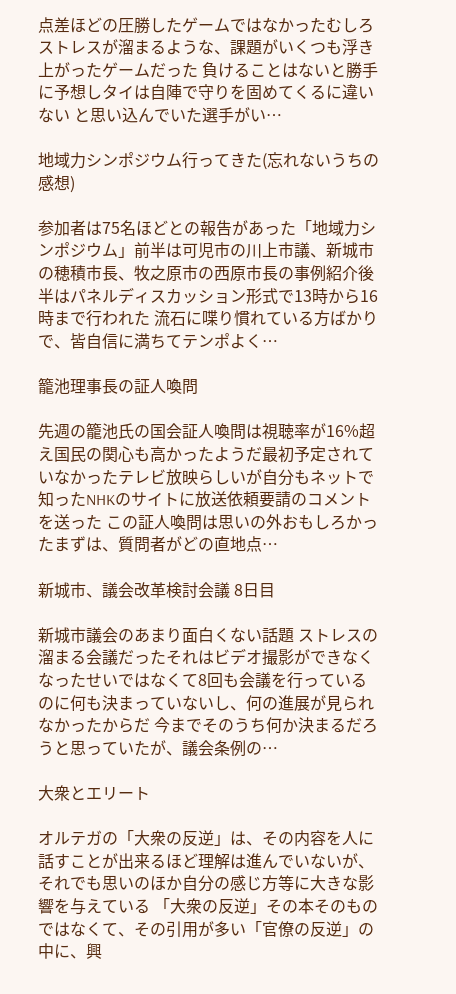点差ほどの圧勝したゲームではなかったむしろストレスが溜まるような、課題がいくつも浮き上がったゲームだった 負けることはないと勝手に予想しタイは自陣で守りを固めてくるに違いない と思い込んでいた選手がい…

地域力シンポジウム行ってきた(忘れないうちの感想)

参加者は75名ほどとの報告があった「地域力シンポジウム」前半は可児市の川上市議、新城市の穂積市長、牧之原市の西原市長の事例紹介後半はパネルディスカッション形式で13時から16時まで行われた 流石に喋り慣れている方ばかりで、皆自信に満ちてテンポよく…

籠池理事長の証人喚問

先週の籠池氏の国会証人喚問は視聴率が16%超え国民の関心も高かったようだ最初予定されていなかったテレビ放映らしいが自分もネットで知ったNHKのサイトに放送依頼要請のコメントを送った この証人喚問は思いの外おもしろかったまずは、質問者がどの直地点…

新城市、議会改革検討会議 8日目

新城市議会のあまり面白くない話題 ストレスの溜まる会議だったそれはビデオ撮影ができなくなったせいではなくて8回も会議を行っているのに何も決まっていないし、何の進展が見られなかったからだ 今までそのうち何か決まるだろうと思っていたが、議会条例の…

大衆とエリート

オルテガの「大衆の反逆」は、その内容を人に話すことが出来るほど理解は進んでいないが、それでも思いのほか自分の感じ方等に大きな影響を与えている 「大衆の反逆」その本そのものではなくて、その引用が多い「官僚の反逆」の中に、興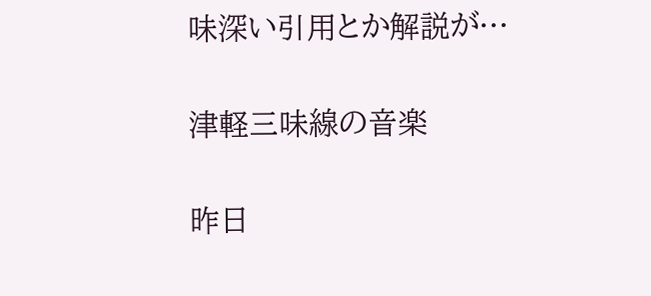味深い引用とか解説が…

津軽三味線の音楽

昨日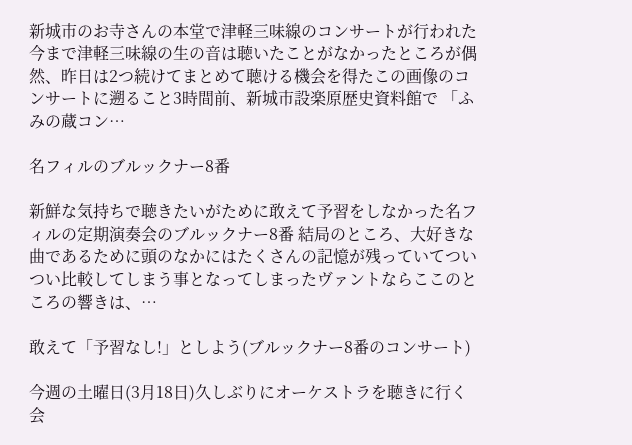新城市のお寺さんの本堂で津軽三味線のコンサートが行われた 今まで津軽三味線の生の音は聴いたことがなかったところが偶然、昨日は2つ続けてまとめて聴ける機会を得たこの画像のコンサートに遡ること3時間前、新城市設楽原歴史資料館で 「ふみの蔵コン…

名フィルのブルックナー8番

新鮮な気持ちで聴きたいがために敢えて予習をしなかった名フィルの定期演奏会のブルックナー8番 結局のところ、大好きな曲であるために頭のなかにはたくさんの記憶が残っていてついつい比較してしまう事となってしまったヴァントならここのところの響きは、…

敢えて「予習なし!」としよう(ブルックナー8番のコンサート)

今週の土曜日(3月18日)久しぶりにオーケストラを聴きに行く会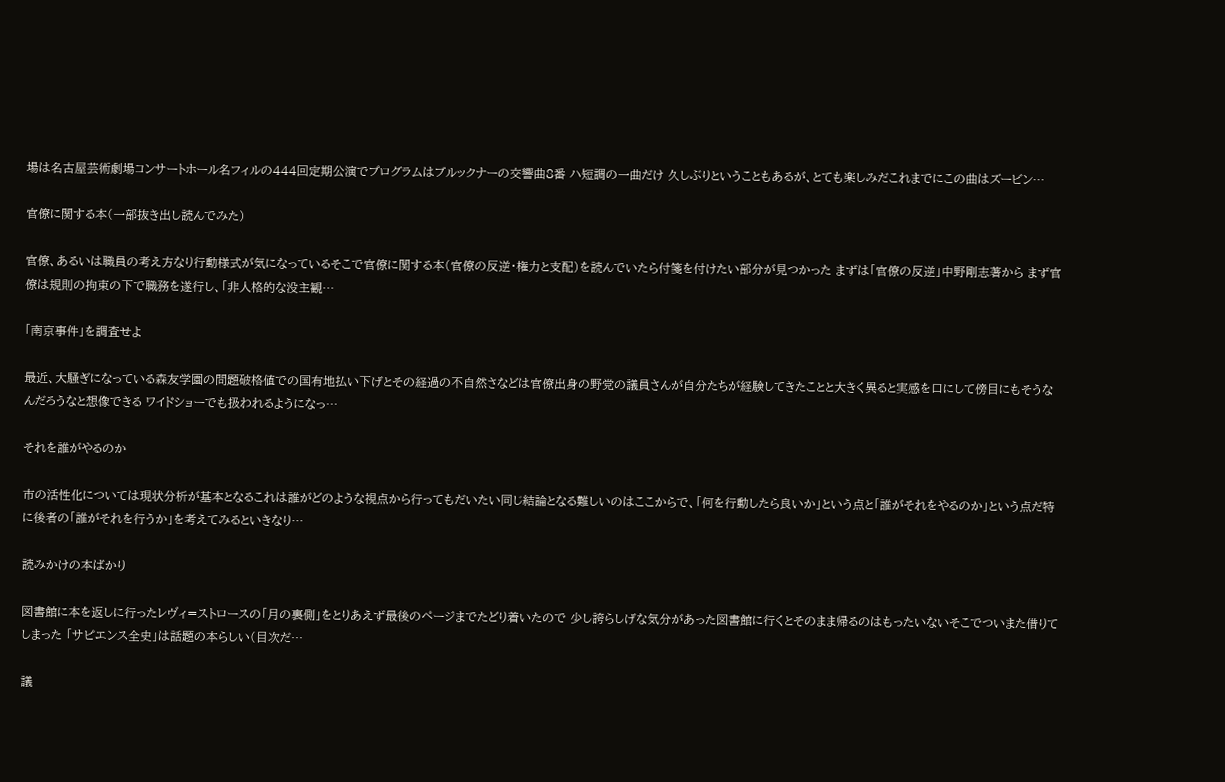場は名古屋芸術劇場コンサートホール名フィルの444回定期公演でプログラムはブルックナーの交響曲8番 ハ短調の一曲だけ 久しぶりということもあるが、とても楽しみだこれまでにこの曲はズービン…

官僚に関する本(一部抜き出し読んでみた)

官僚、あるいは職員の考え方なり行動様式が気になっているそこで官僚に関する本(官僚の反逆・権力と支配)を読んでいたら付箋を付けたい部分が見つかった まずは「官僚の反逆」中野剛志著から まず官僚は規則の拘束の下で職務を遂行し、「非人格的な没主観…

「南京事件」を調査せよ

最近、大騒ぎになっている森友学園の問題破格値での国有地払い下げとその経過の不自然さなどは官僚出身の野党の議員さんが自分たちが経験してきたことと大きく異ると実感を口にして傍目にもそうなんだろうなと想像できる ワイドショーでも扱われるようになっ…

それを誰がやるのか

市の活性化については現状分析が基本となるこれは誰がどのような視点から行ってもだいたい同じ結論となる難しいのはここからで、「何を行動したら良いか」という点と「誰がそれをやるのか」という点だ特に後者の「誰がそれを行うか」を考えてみるといきなり…

読みかけの本ばかり

図書館に本を返しに行ったレヴィ=ストロースの「月の裏側」をとりあえず最後のページまでたどり着いたので 少し誇らしげな気分があった図書館に行くとそのまま帰るのはもったいないそこでついまた借りてしまった 「サピエンス全史」は話題の本らしい(目次だ…

議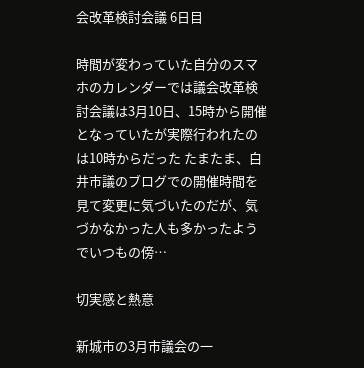会改革検討会議 6日目

時間が変わっていた自分のスマホのカレンダーでは議会改革検討会議は3月10日、15時から開催となっていたが実際行われたのは10時からだった たまたま、白井市議のブログでの開催時間を見て変更に気づいたのだが、気づかなかった人も多かったようでいつもの傍…

切実感と熱意

新城市の3月市議会の一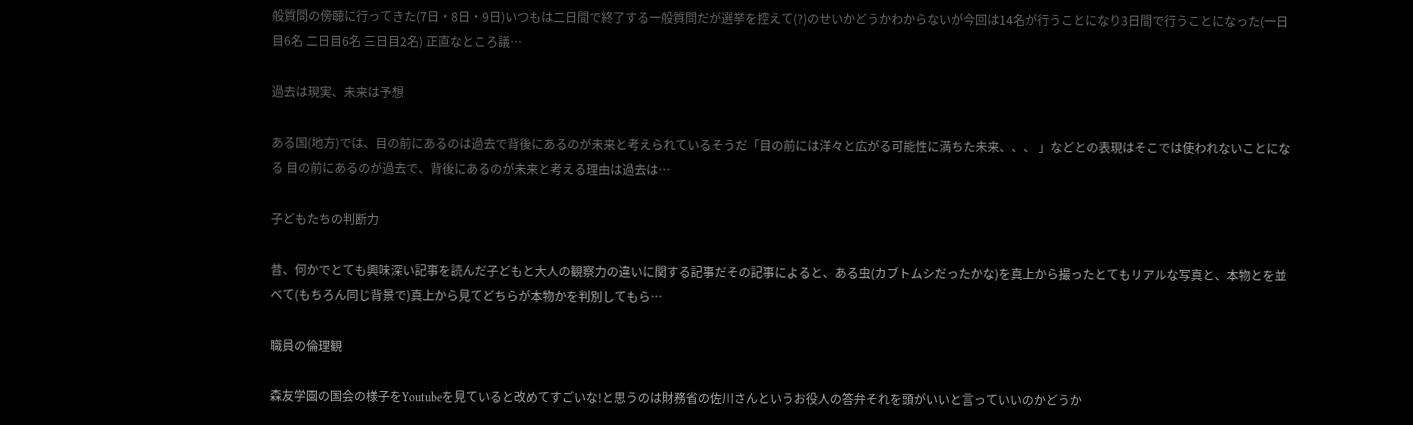般質問の傍聴に行ってきた(7日・8日・9日)いつもは二日間で終了する一般質問だが選挙を控えて(?)のせいかどうかわからないが今回は14名が行うことになり3日間で行うことになった(一日目6名 二日目6名 三日目2名) 正直なところ議…

過去は現実、未来は予想

ある国(地方)では、目の前にあるのは過去で背後にあるのが未来と考えられているそうだ「目の前には洋々と広がる可能性に満ちた未来、、、 」などとの表現はそこでは使われないことになる 目の前にあるのが過去で、背後にあるのが未来と考える理由は過去は…

子どもたちの判断力

昔、何かでとても興味深い記事を読んだ子どもと大人の観察力の違いに関する記事だその記事によると、ある虫(カブトムシだったかな)を真上から撮ったとてもリアルな写真と、本物とを並べて(もちろん同じ背景で)真上から見てどちらが本物かを判別してもら…

職員の倫理観

森友学園の国会の様子をYoutubeを見ていると改めてすごいな!と思うのは財務省の佐川さんというお役人の答弁それを頭がいいと言っていいのかどうか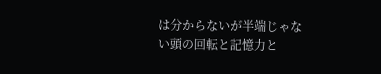は分からないが半端じゃない頭の回転と記憶力と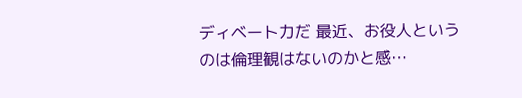ディベート力だ 最近、お役人というのは倫理観はないのかと感…